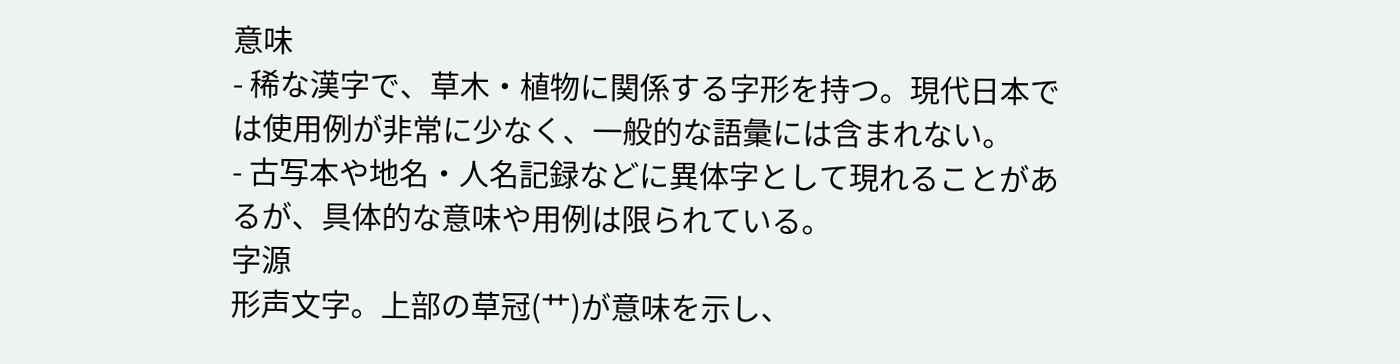意味
- 稀な漢字で、草木・植物に関係する字形を持つ。現代日本では使用例が非常に少なく、一般的な語彙には含まれない。
- 古写本や地名・人名記録などに異体字として現れることがあるが、具体的な意味や用例は限られている。
字源
形声文字。上部の草冠(艹)が意味を示し、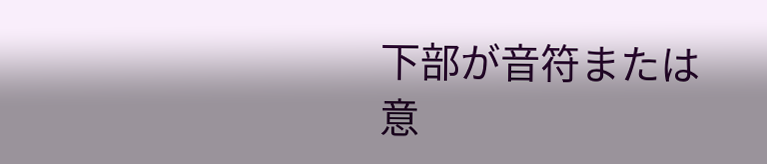下部が音符または意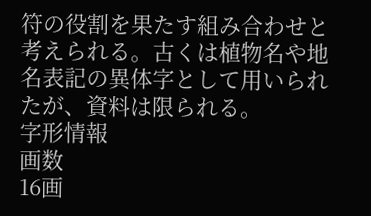符の役割を果たす組み合わせと考えられる。古くは植物名や地名表記の異体字として用いられたが、資料は限られる。
字形情報
画数
16画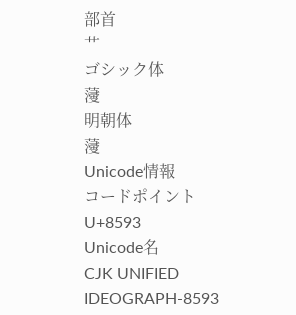部首
艹
ゴシック体
薓
明朝体
薓
Unicode情報
コードポイント
U+8593
Unicode名
CJK UNIFIED IDEOGRAPH-8593